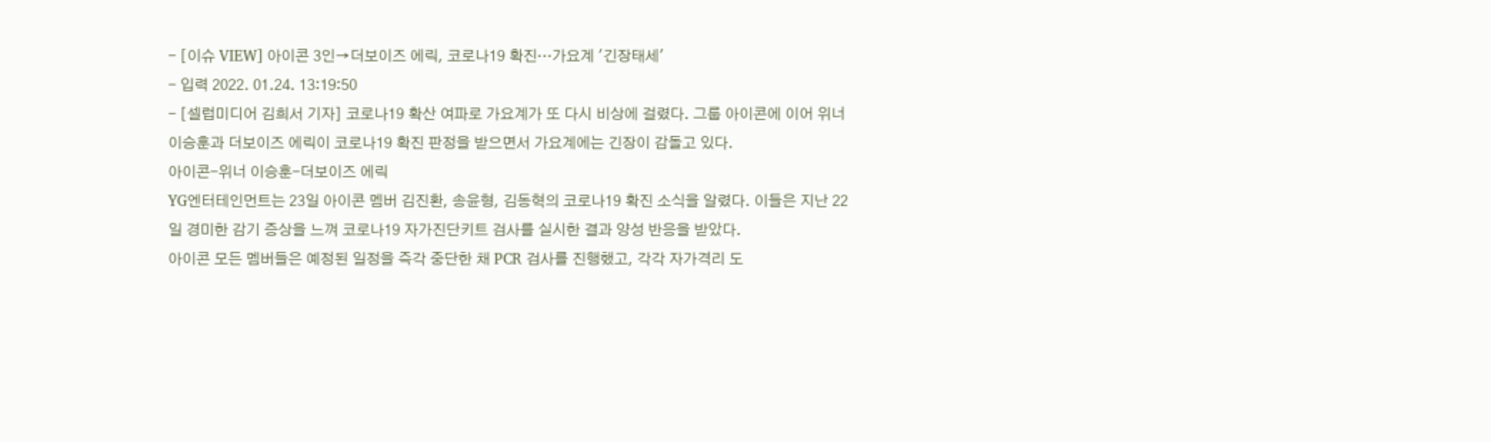- [이슈 VIEW] 아이콘 3인→더보이즈 에릭, 코로나19 확진…가요계 '긴장태세'
- 입력 2022. 01.24. 13:19:50
- [셀럽미디어 김희서 기자] 코로나19 확산 여파로 가요계가 또 다시 비상에 걸렸다. 그룹 아이콘에 이어 위너 이승훈과 더보이즈 에릭이 코로나19 확진 판정을 받으면서 가요계에는 긴장이 감돌고 있다.
아이콘-위너 이승훈-더보이즈 에릭
YG엔터테인먼트는 23일 아이콘 멤버 김진환, 송윤형, 김동혁의 코로나19 확진 소식을 알렸다. 이들은 지난 22일 경미한 감기 증상을 느껴 코로나19 자가진단키트 검사를 실시한 결과 양성 반응을 받았다.
아이콘 모든 멤버들은 예정된 일정을 즉각 중단한 채 PCR 검사를 진행했고, 각각 자가격리 도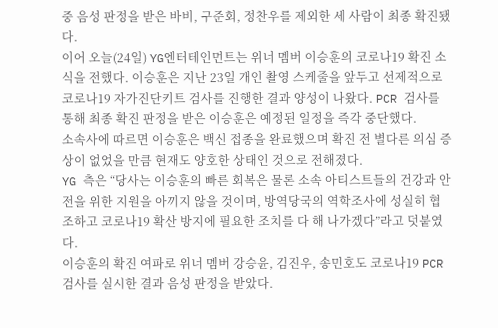중 음성 판정을 받은 바비, 구준회, 정찬우를 제외한 세 사람이 최종 확진됐다.
이어 오늘(24일) YG엔터테인먼트는 위너 멤버 이승훈의 코로나19 확진 소식을 전했다. 이승훈은 지난 23일 개인 촬영 스케줄을 앞두고 선제적으로 코로나19 자가진단키트 검사를 진행한 결과 양성이 나왔다. PCR 검사를 통해 최종 확진 판정을 받은 이승훈은 예정된 일정을 즉각 중단했다.
소속사에 따르면 이승훈은 백신 접종을 완료했으며 확진 전 별다른 의심 증상이 없었을 만큼 현재도 양호한 상태인 것으로 전해졌다.
YG 측은 “당사는 이승훈의 빠른 회복은 물론 소속 아티스트들의 건강과 안전을 위한 지원을 아끼지 않을 것이며, 방역당국의 역학조사에 성실히 협조하고 코로나19 확산 방지에 필요한 조치를 다 해 나가겠다”라고 덧붙였다.
이승훈의 확진 여파로 위너 멤버 강승윤, 김진우, 송민호도 코로나19 PCR 검사를 실시한 결과 음성 판정을 받았다.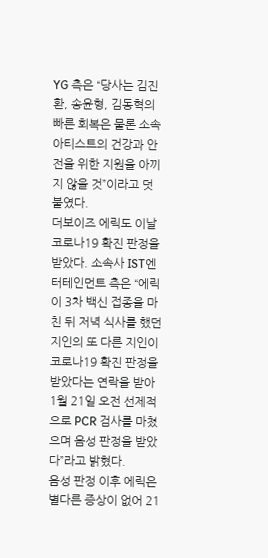YG 측은 “당사는 김진환, 송윤형, 김동혁의 빠른 회복은 물론 소속 아티스트의 건강과 안전을 위한 지원을 아끼지 않을 것”이라고 덧붙였다.
더보이즈 에릭도 이날 코로나19 확진 판정을 받았다. 소속사 IST엔터테인먼트 측은 “에릭이 3차 백신 접종을 마친 뒤 저녁 식사를 했던 지인의 또 다른 지인이 코로나19 확진 판정을 받았다는 연락을 받아 1월 21일 오전 선제적으로 PCR 검사를 마쳤으며 음성 판정을 받았다”라고 밝혔다.
음성 판정 이후 에릭은 별다른 증상이 없어 21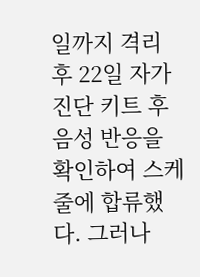일까지 격리 후 22일 자가진단 키트 후 음성 반응을 확인하여 스케줄에 합류했다. 그러나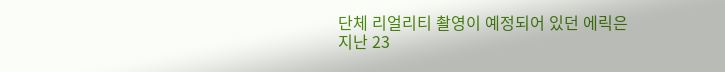단체 리얼리티 촬영이 예정되어 있던 에릭은 지난 23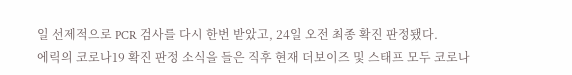일 선제적으로 PCR 검사를 다시 한번 받았고, 24일 오전 최종 확진 판정됐다.
에릭의 코로나19 확진 판정 소식을 들은 직후 현재 더보이즈 및 스태프 모두 코로나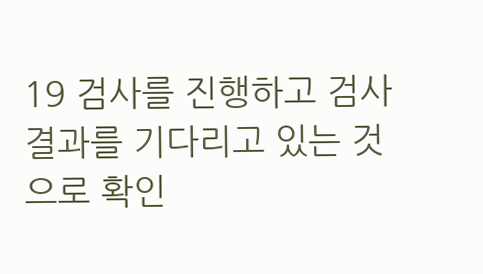19 검사를 진행하고 검사 결과를 기다리고 있는 것으로 확인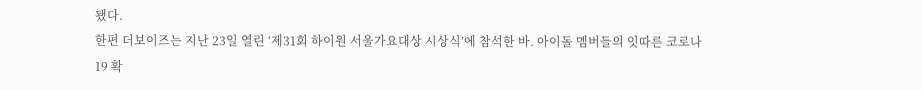됐다.
한편 더보이즈는 지난 23일 열린 ‘제31회 하이원 서울가요대상 시상식’에 참석한 바. 아이돌 멤버들의 잇따른 코로나19 확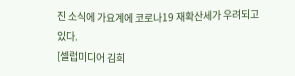진 소식에 가요계에 코로나19 재확산세가 우려되고 있다.
[셀럽미디어 김희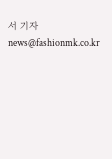서 기자 news@fashionmk.co.kr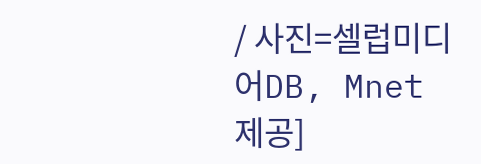/ 사진=셀럽미디어DB, Mnet 제공]